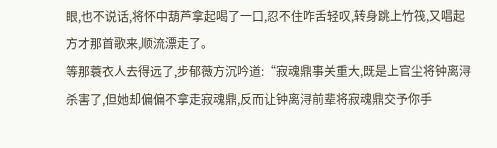眼,也不说话,将怀中葫芦拿起喝了一口,忍不住咋舌轻叹,转身跳上竹筏,又唱起方才那首歌来,顺流漂走了。
等那蓑衣人去得远了,步郁薇方沉吟道:“寂魂鼎事关重大,既是上官尘将钟离浔杀害了,但她却偏偏不拿走寂魂鼎,反而让钟离浔前辈将寂魂鼎交予你手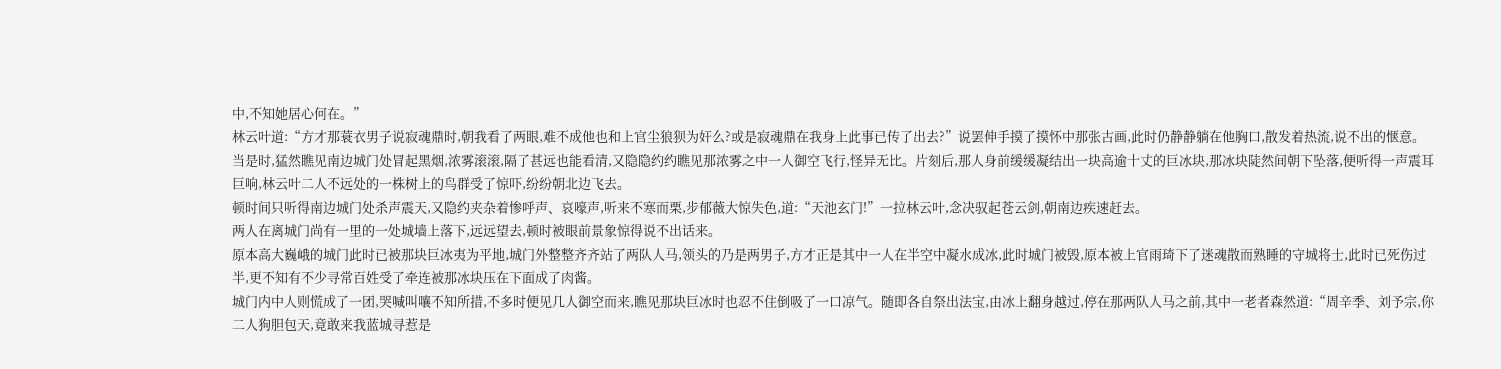中,不知她居心何在。”
林云叶道:“方才那蓑衣男子说寂魂鼎时,朝我看了两眼,难不成他也和上官尘狼狈为奸么?或是寂魂鼎在我身上此事已传了出去?”说罢伸手摸了摸怀中那张古画,此时仍静静躺在他胸口,散发着热流,说不出的惬意。
当是时,猛然瞧见南边城门处冒起黑烟,浓雾滚滚,隔了甚远也能看清,又隐隐约约瞧见那浓雾之中一人御空飞行,怪异无比。片刻后,那人身前缓缓凝结出一块高逾十丈的巨冰块,那冰块陡然间朝下坠落,便听得一声震耳巨响,林云叶二人不远处的一株树上的鸟群受了惊吓,纷纷朝北边飞去。
顿时间只听得南边城门处杀声震天,又隐约夹杂着惨呼声、哀嚎声,听来不寒而栗,步郁薇大惊失色,道:“天池玄门!”一拉林云叶,念决驭起苍云剑,朝南边疾速赶去。
两人在离城门尚有一里的一处城墙上落下,远远望去,顿时被眼前景象惊得说不出话来。
原本高大巍峨的城门此时已被那块巨冰夷为平地,城门外整整齐齐站了两队人马,领头的乃是两男子,方才正是其中一人在半空中凝水成冰,此时城门被毁,原本被上官雨琦下了迷魂散而熟睡的守城将士,此时已死伤过半,更不知有不少寻常百姓受了牵连被那冰块压在下面成了肉酱。
城门内中人则慌成了一团,哭喊叫嚷不知所措,不多时便见几人御空而来,瞧见那块巨冰时也忍不住倒吸了一口凉气。随即各自祭出法宝,由冰上翻身越过,停在那两队人马之前,其中一老者森然道:“周辛季、刘予宗,你二人狗胆包天,竟敢来我蓝城寻惹是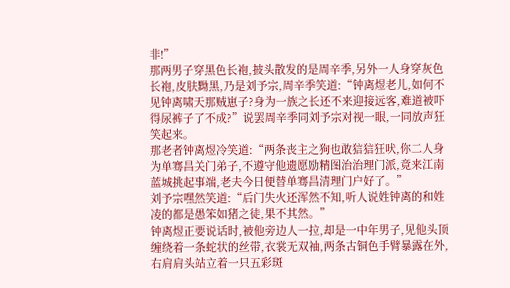非!”
那两男子穿黑色长袍,披头散发的是周辛季,另外一人身穿灰色长袍,皮肤黝黑,乃是刘予宗,周辛季笑道:“钟离煜老儿,如何不见钟离啸天那贼崽子?身为一族之长还不来迎接远客,难道被吓得尿裤子了不成?”说罢周辛季同刘予宗对视一眼,一同放声狂笑起来。
那老者钟离煜冷笑道:“两条丧主之狗也敢狺狺狂吠,你二人身为单骞昌关门弟子,不遵守他遗愿励精图治治理门派,竟来江南蓝城挑起事端,老夫今日便替单骞昌清理门户好了。”
刘予宗嘿然笑道:“后门失火还浑然不知,听人说姓钟离的和姓凌的都是愚笨如猪之徒,果不其然。”
钟离煜正要说话时,被他旁边人一拉,却是一中年男子,见他头顶缠绕着一条蛇状的丝带,衣裳无双袖,两条古铜色手臂暴露在外,右肩肩头站立着一只五彩斑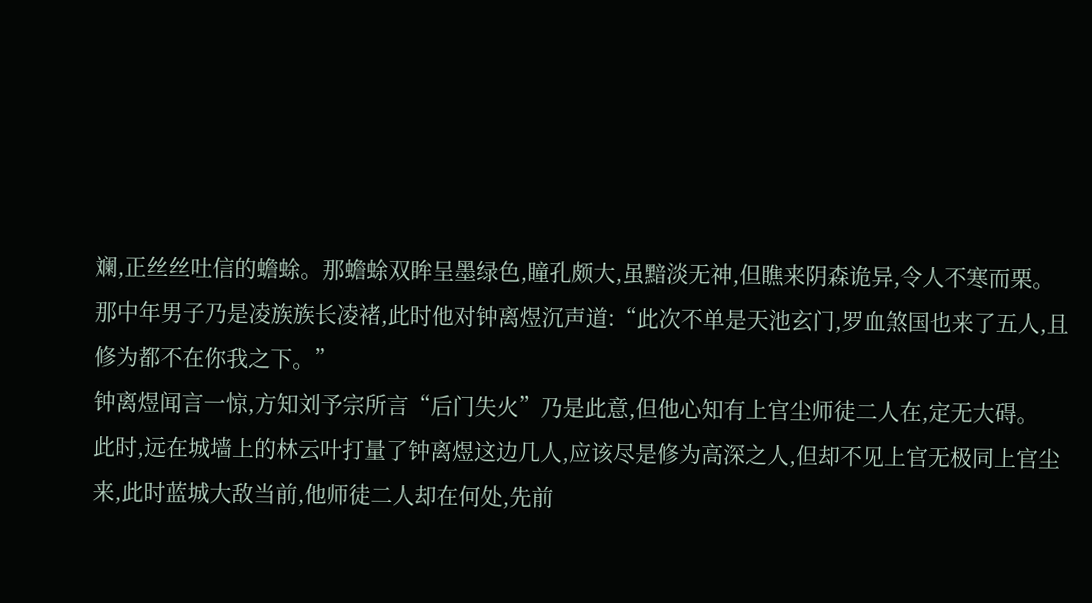斓,正丝丝吐信的蟾蜍。那蟾蜍双眸呈墨绿色,瞳孔颇大,虽黯淡无神,但瞧来阴森诡异,令人不寒而栗。
那中年男子乃是凌族族长凌褚,此时他对钟离煜沉声道:“此次不单是天池玄门,罗血煞国也来了五人,且修为都不在你我之下。”
钟离煜闻言一惊,方知刘予宗所言“后门失火”乃是此意,但他心知有上官尘师徒二人在,定无大碍。
此时,远在城墙上的林云叶打量了钟离煜这边几人,应该尽是修为高深之人,但却不见上官无极同上官尘来,此时蓝城大敌当前,他师徒二人却在何处,先前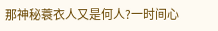那神秘蓑衣人又是何人?一时间心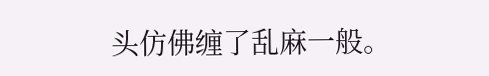头仿佛缠了乱麻一般。